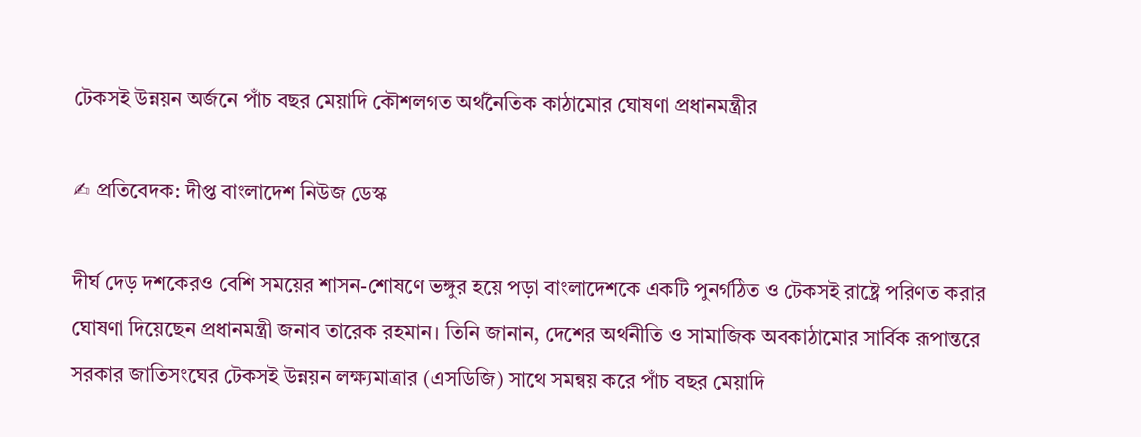টেকসই উন্নয়ন অর্জনে পাঁচ বছর মেয়াদি কৌশলগত অর্থনৈতিক কাঠামোর ঘোষণা প্রধানমন্ত্রীর

✍ প্রতিবেদক: দীপ্ত বাংলাদেশ নিউজ ডেস্ক

দীর্ঘ দেড় দশকেরও বেশি সময়ের শাসন-শোষণে ভঙ্গুর হয়ে পড়া বাংলাদেশকে একটি পুনর্গঠিত ও টেকসই রাষ্ট্রে পরিণত করার ঘোষণা দিয়েছেন প্রধানমন্ত্রী জনাব তারেক রহমান। তিনি জানান, দেশের অর্থনীতি ও সামাজিক অবকাঠামোর সার্বিক রূপান্তরে সরকার জাতিসংঘের টেকসই উন্নয়ন লক্ষ্যমাত্রার (এসডিজি) সাথে সমন্বয় করে পাঁচ বছর মেয়াদি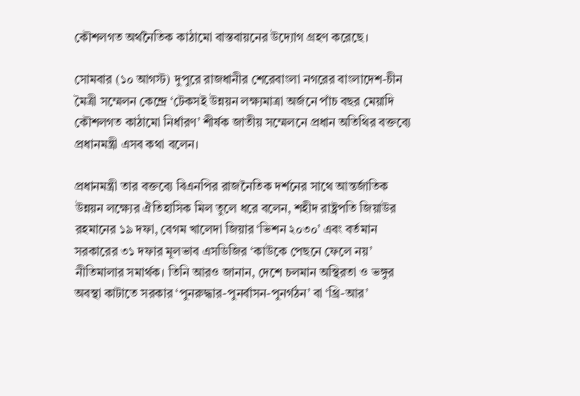কৌশলগত অর্থনৈতিক কাঠামো বাস্তবায়নের উদ্যোগ গ্রহণ করেছে।

সোমবার (১০ আগস্ট) দুপুরে রাজধানীর শেরেবাংলা নগরের বাংলাদেশ-চীন মৈত্রী সম্মেলন কেন্দ্রে ‘টেকসই উন্নয়ন লক্ষ্যমাত্রা অর্জনে পাঁচ বছর মেয়াদি কৌশলগত কাঠামো নির্ধারণ’ শীর্ষক জাতীয় সম্মেলনে প্রধান অতিথির বক্তব্যে প্রধানমন্ত্রী এসব কথা বলেন।

প্রধানমন্ত্রী তার বক্তব্যে বিএনপির রাজনৈতিক দর্শনের সাথে আন্তর্জাতিক উন্নয়ন লক্ষ্যের ঐতিহাসিক মিল তুলে ধরে বলেন, শহীদ রাষ্ট্রপতি জিয়াউর রহমানের ১৯ দফা, বেগম খালেদা জিয়ার ‘ভিশন ২০৩০’ এবং বর্তমান সরকারের ৩১ দফার মূলভাব এসডিজির ‘কাউকে পেছনে ফেলে নয়’ নীতিমালার সমার্থক। তিনি আরও জানান, দেশে চলমান অস্থিরতা ও ভঙ্গুর অবস্থা কাটাতে সরকার ‘পুনরুদ্ধার-পুনর্বাসন-পুনর্গঠন’ বা ‘থ্রি-আর’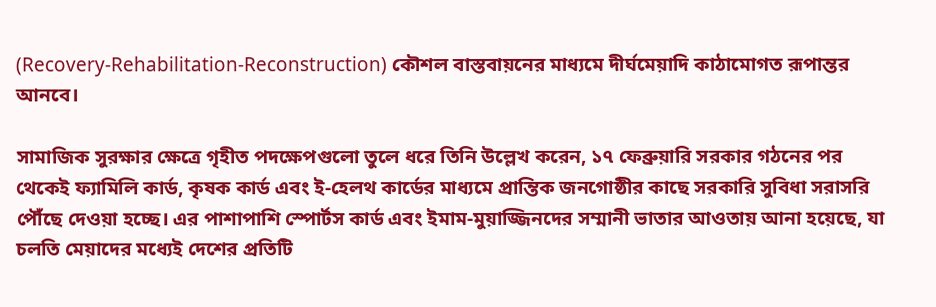(Recovery-Rehabilitation-Reconstruction) কৌশল বাস্তবায়নের মাধ্যমে দীর্ঘমেয়াদি কাঠামোগত রূপান্তর আনবে।

সামাজিক সুরক্ষার ক্ষেত্রে গৃহীত পদক্ষেপগুলো তুলে ধরে তিনি উল্লেখ করেন, ১৭ ফেব্রুয়ারি সরকার গঠনের পর থেকেই ফ্যামিলি কার্ড, কৃষক কার্ড এবং ই-হেলথ কার্ডের মাধ্যমে প্রান্তিক জনগোষ্ঠীর কাছে সরকারি সুবিধা সরাসরি পৌঁছে দেওয়া হচ্ছে। এর পাশাপাশি স্পোর্টস কার্ড এবং ইমাম-মুয়াজ্জিনদের সম্মানী ভাতার আওতায় আনা হয়েছে, যা চলতি মেয়াদের মধ্যেই দেশের প্রতিটি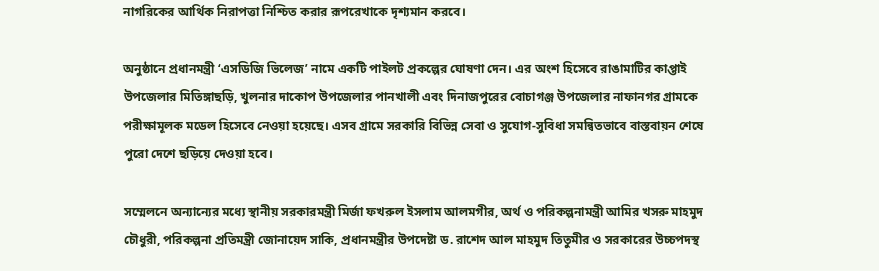নাগরিকের আর্থিক নিরাপত্তা নিশ্চিত করার রূপরেখাকে দৃশ্যমান করবে।

অনুষ্ঠানে প্রধানমন্ত্রী ‘এসডিজি ভিলেজ’ নামে একটি পাইলট প্রকল্পের ঘোষণা দেন। এর অংশ হিসেবে রাঙামাটির কাপ্তাই উপজেলার মিতিঙ্গাছড়ি, খুলনার দাকোপ উপজেলার পানখালী এবং দিনাজপুরের বোচাগঞ্জ উপজেলার নাফানগর গ্রামকে পরীক্ষামূলক মডেল হিসেবে নেওয়া হয়েছে। এসব গ্রামে সরকারি বিভিন্ন সেবা ও সুযোগ-সুবিধা সমন্বিতভাবে বাস্তবায়ন শেষে পুরো দেশে ছড়িয়ে দেওয়া হবে।

সম্মেলনে অন্যান্যের মধ্যে স্থানীয় সরকারমন্ত্রী মির্জা ফখরুল ইসলাম আলমগীর, অর্থ ও পরিকল্পনামন্ত্রী আমির খসরু মাহমুদ চৌধুরী, পরিকল্পনা প্রতিমন্ত্রী জোনায়েদ সাকি, প্রধানমন্ত্রীর উপদেষ্টা ড. রাশেদ আল মাহমুদ তিতুমীর ও সরকারের উচ্চপদস্থ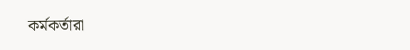কর্মকর্তারা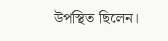উপস্থিত ছিলেন।